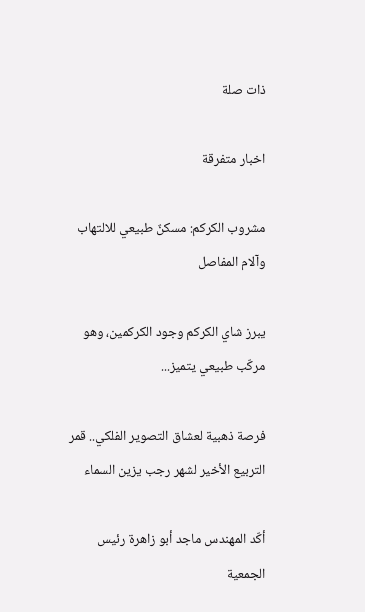ذات صلة

اخبار متفرقة

مشروب الكركم: مسكنٌ طبيعي للالتهاب وآلام المفاصل

يبرز شاي الكركم وجود الكركمين، وهو مركّب طبيعي يتميز...

فرصة ذهبية لعشاق التصوير الفلكي.. قمر التربيع الأخير لشهر رجب يزين السماء

أكّد المهندس ماجد أبو زاهرة رئيس الجمعية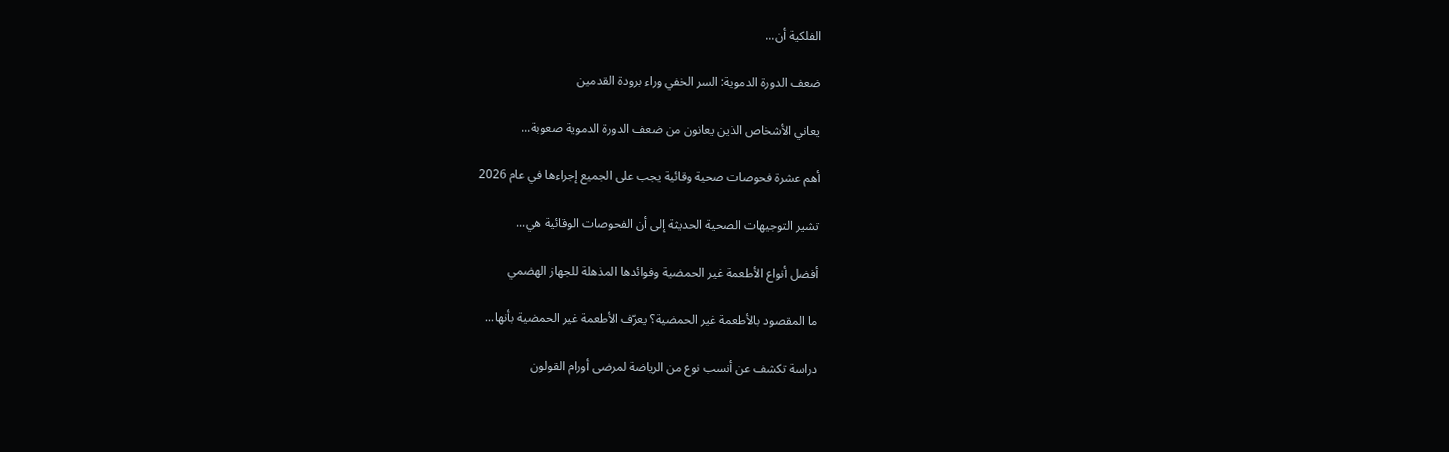الفلكية أن...

ضعف الدورة الدموية: السر الخفي وراء برودة القدمين

يعاني الأشخاص الذين يعانون من ضعف الدورة الدموية صعوبة...

أهم عشرة فحوصات صحية وقائية يجب على الجميع إجراءها في عام 2026

تشير التوجيهات الصحية الحديثة إلى أن الفحوصات الوقائية هي...

أفضل أنواع الأطعمة غير الحمضية وفوائدها المذهلة للجهاز الهضمي

ما المقصود بالأطعمة غير الحمضية؟ يعرّف الأطعمة غير الحمضية بأنها...

دراسة تكشف عن أنسب نوع من الرياضة لمرضى أورام القولون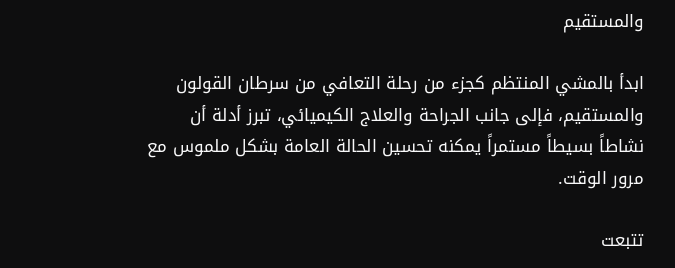والمستقيم

ابدأ بالمشي المنتظم كجزء من رحلة التعافي من سرطان القولون والمستقيم، فإلى جانب الجراحة والعلاج الكيميائي، تبرز أدلة أن نشاطاً بسيطاً مستمراً يمكنه تحسين الحالة العامة بشكل ملموس مع مرور الوقت.

تتبعت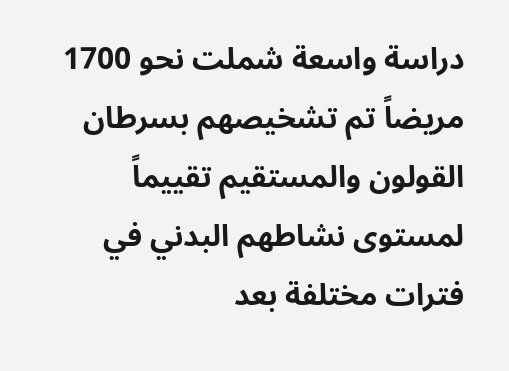دراسة واسعة شملت نحو 1700 مريضاً تم تشخيصهم بسرطان القولون والمستقيم تقييماً لمستوى نشاطهم البدني في فترات مختلفة بعد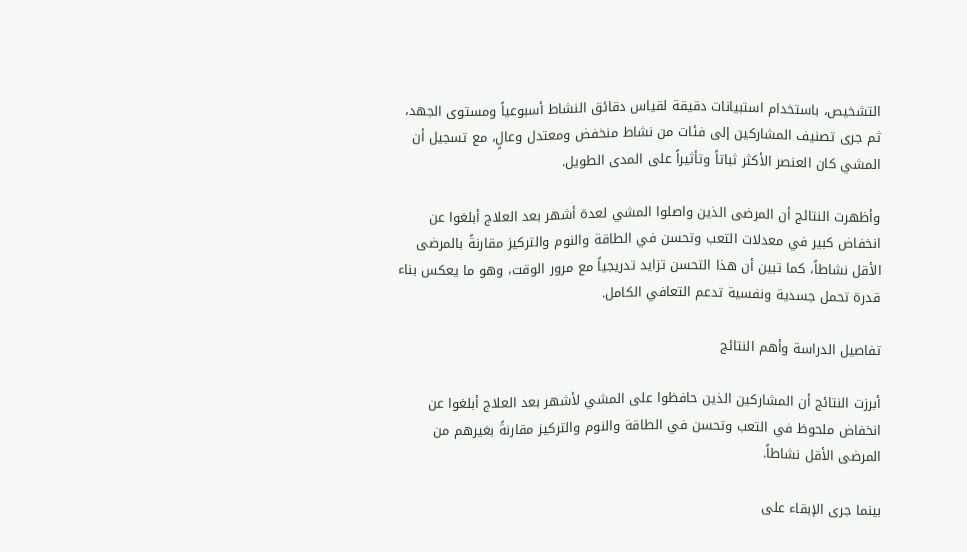التشخيص، باستخدام استبيانات دقيقة لقياس دقائق النشاط أسبوعياً ومستوى الجهد، ثم جرى تصنيف المشاركين إلى فئات من نشاط منخفض ومعتدل وعالٍ، مع تسجيل أن المشي كان العنصر الأكثر ثباتاً وتأثيراً على المدى الطويل.

وأظهرت النتائج أن المرضى الذين واصلوا المشي لعدة أشهر بعد العلاج أبلغوا عن انخفاض كبير في معدلات التعب وتحسن في الطاقة والنوم والتركيز مقارنةً بالمرضى الأقل نشاطاً، كما تبين أن هذا التحسن تزايد تدريجياً مع مرور الوقت، وهو ما يعكس بناء قدرة تحمل جسدية ونفسية تدعم التعافي الكامل.

تفاصيل الدراسة وأهم النتائج

أبرزت النتائج أن المشاركين الذين حافظوا على المشي لأشهر بعد العلاج أبلغوا عن انخفاض ملحوظ في التعب وتحسن في الطاقة والنوم والتركيز مقارنةً بغيرهم من المرضى الأقل نشاطاً.

بينما جرى الإبقاء على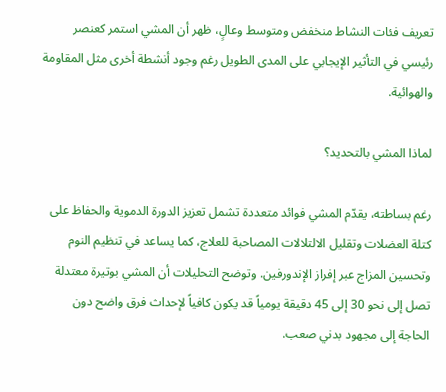تعريف فئات النشاط منخفض ومتوسط وعالٍ، ظهر أن المشي استمر كعنصر رئيسي في التأثير الإيجابي على المدى الطويل رغم وجود أنشطة أخرى مثل المقاومة والهوائية.

لماذا المشي بالتحديد؟

رغم بساطته، يقدّم المشي فوائد متعددة تشمل تعزيز الدورة الدموية والحفاظ على كتلة العضلات وتقليل الالتلالات المصاحبة للعلاج، كما يساعد في تنظيم النوم وتحسين المزاج عبر إفراز الإندورفين. وتوضح التحليلات أن المشي بوتيرة معتدلة تصل إلى نحو 30 إلى 45 دقيقة يومياً قد يكون كافياً لإحداث فرق واضح دون الحاجة إلى مجهود بدني صعب.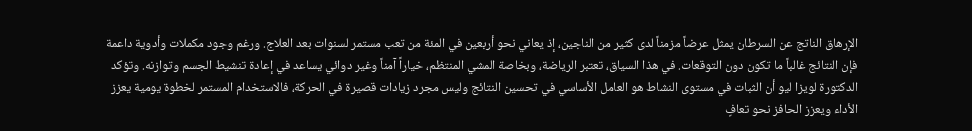الإرهاق الناتج عن السرطان يمثل عرضاً مزمناً لدى كثير من الناجين، إذ يعاني نحو أربعين في المئة من تعب مستمر لسنوات بعد العلاج. ورغم وجود مكملات وأدوية داعمة فإن النتائج غالباً ما تكون دون التوقعات. في هذا السياق، تعتبر الرياضة، وبخاصة المشي المنتظم، خياراً آمناً وغير دوائي يساعد في إعادة تنشيط الجسم وتوازنه. وتؤكد الدكتورة لويزا ليو أن الثبات في مستوى النشاط هو العامل الأساسي في تحسين النتائج وليس مجرد زيادات قصيرة في الحركة، فالاستخدام المستمر لخطوة يومية يعزز الأداء ويعزز الحافز نحو تعافٍ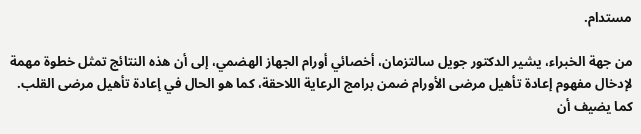مستدام.

من جهة الخبراء، يشير الدكتور جويل سالتزمان، أخصائي أورام الجهاز الهضمي، إلى أن هذه النتائج تمثل خطوة مهمة لإدخال مفهوم إعادة تأهيل مرضى الأورام ضمن برامج الرعاية اللاحقة، كما هو الحال في إعادة تأهيل مرضى القلب. كما يضيف أن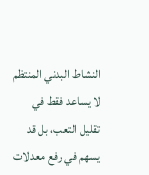النشاط البدني المنتظم لا يساعد فقط في تقليل التعب، بل قد يسهم في رفع معدلات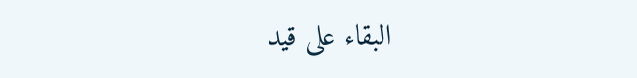البقاء على قيد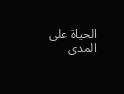الحياة على المدى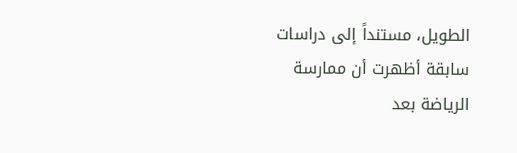الطويل، مستنداً إلى دراسات سابقة أظهرت أن ممارسة الرياضة بعد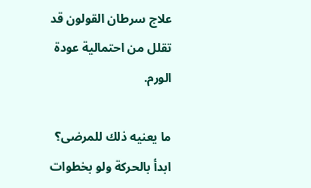علاج سرطان القولون قد تقلل من احتمالية عودة الورم.

ما يعنيه ذلك للمرضى؟ ابدأ بالحركة ولو بخطوات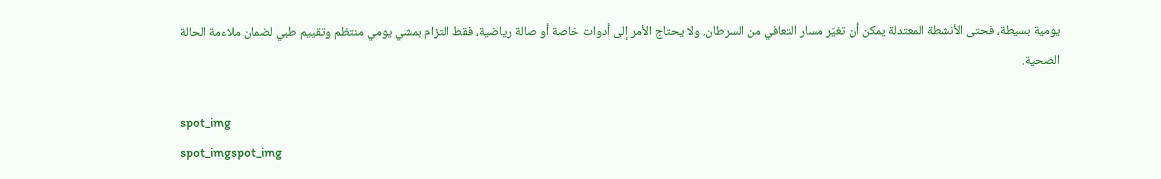يومية بسيطة، فحتى الأنشطة المعتدلة يمكن أن تغيّر مسار التعافي من السرطان. ولا يحتاج الأمر إلى أدوات خاصة أو صالة رياضية، فقط التزام بمشي يومي منتظم وتقييم طبي لضمان ملاءمة الحالة الصحية.

spot_img
spot_imgspot_img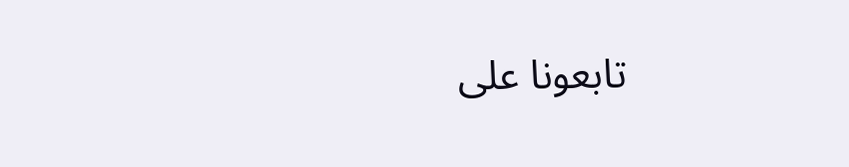تابعونا على